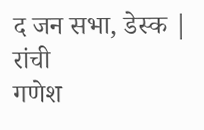द जन सभा, डेस्क | रांची
गणेश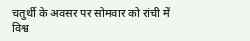चतुर्थी के अवसर पर सोमवार को रांची में विश्व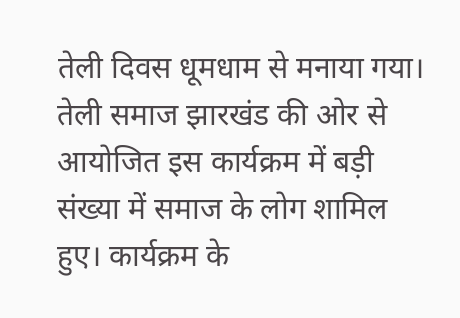तेली दिवस धूमधाम से मनाया गया। तेली समाज झारखंड की ओर से आयोजित इस कार्यक्रम में बड़ी संख्या में समाज के लोग शामिल हुए। कार्यक्रम के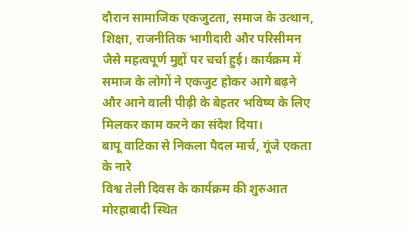दौरान सामाजिक एकजुटता, समाज के उत्थान, शिक्षा, राजनीतिक भागीदारी और परिसीमन जैसे महत्वपूर्ण मुद्दों पर चर्चा हुई। कार्यक्रम में समाज के लोगों ने एकजुट होकर आगे बढ़ने और आने वाली पीढ़ी के बेहतर भविष्य के लिए मिलकर काम करने का संदेश दिया।
बापू वाटिका से निकला पैदल मार्च, गूंजे एकता के नारे
विश्व तेली दिवस के कार्यक्रम की शुरुआत मोरहाबादी स्थित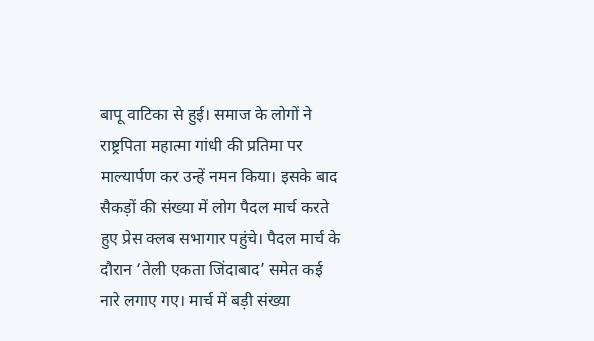बापू वाटिका से हुई। समाज के लोगों ने राष्ट्रपिता महात्मा गांधी की प्रतिमा पर माल्यार्पण कर उन्हें नमन किया। इसके बाद सैकड़ों की संख्या में लोग पैदल मार्च करते हुए प्रेस क्लब सभागार पहुंचे। पैदल मार्च के दौरान ‘तेली एकता जिंदाबाद’ समेत कई नारे लगाए गए। मार्च में बड़ी संख्या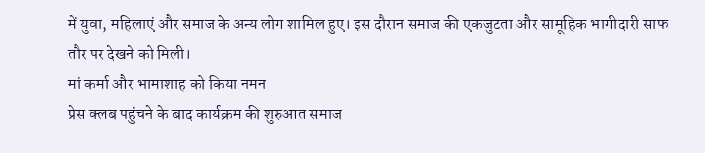में युवा, महिलाएं और समाज के अन्य लोग शामिल हुए। इस दौरान समाज की एकजुटता और सामूहिक भागीदारी साफ तौर पर देखने को मिली।
मां कर्मा और भामाशाह को किया नमन
प्रेस क्लब पहुंचने के बाद कार्यक्रम की शुरुआत समाज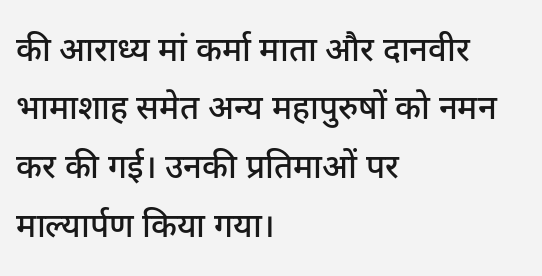की आराध्य मां कर्मा माता और दानवीर भामाशाह समेत अन्य महापुरुषों को नमन कर की गई। उनकी प्रतिमाओं पर माल्यार्पण किया गया।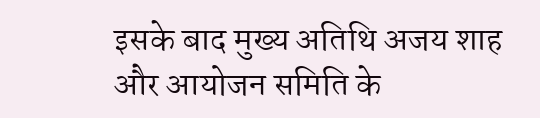इसके बाद मुख्य अतिथि अजय शाह और आयोजन समिति के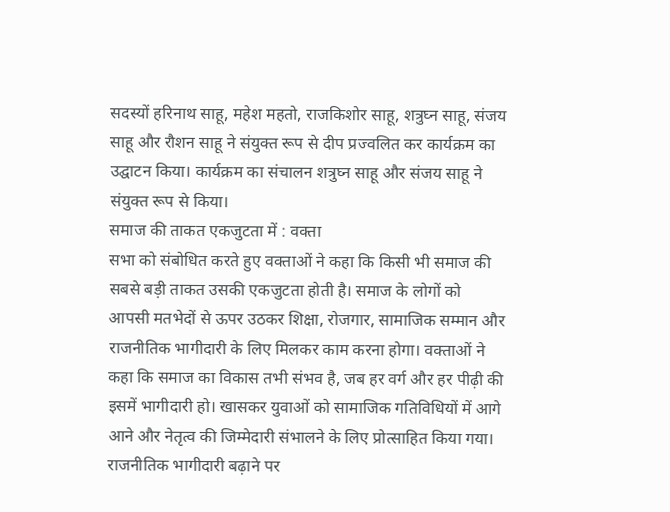सदस्यों हरिनाथ साहू, महेश महतो, राजकिशोर साहू, शत्रुघ्न साहू, संजय साहू और रौशन साहू ने संयुक्त रूप से दीप प्रज्वलित कर कार्यक्रम का उद्घाटन किया। कार्यक्रम का संचालन शत्रुघ्न साहू और संजय साहू ने संयुक्त रूप से किया।
समाज की ताकत एकजुटता में : वक्ता
सभा को संबोधित करते हुए वक्ताओं ने कहा कि किसी भी समाज की सबसे बड़ी ताकत उसकी एकजुटता होती है। समाज के लोगों को आपसी मतभेदों से ऊपर उठकर शिक्षा, रोजगार, सामाजिक सम्मान और राजनीतिक भागीदारी के लिए मिलकर काम करना होगा। वक्ताओं ने कहा कि समाज का विकास तभी संभव है, जब हर वर्ग और हर पीढ़ी की इसमें भागीदारी हो। खासकर युवाओं को सामाजिक गतिविधियों में आगे आने और नेतृत्व की जिम्मेदारी संभालने के लिए प्रोत्साहित किया गया।
राजनीतिक भागीदारी बढ़ाने पर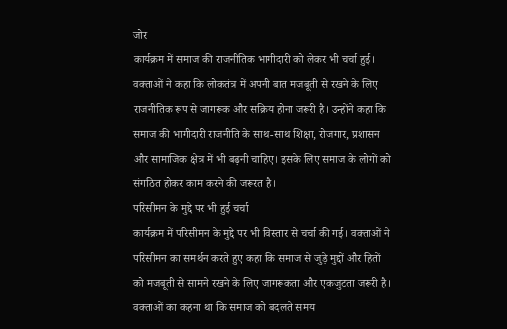जोर
कार्यक्रम में समाज की राजनीतिक भागीदारी को लेकर भी चर्चा हुई। वक्ताओं ने कहा कि लोकतंत्र में अपनी बात मजबूती से रखने के लिए राजनीतिक रूप से जागरूक और सक्रिय होना जरूरी है। उन्होंने कहा कि समाज की भागीदारी राजनीति के साथ-साथ शिक्षा, रोजगार, प्रशासन और सामाजिक क्षेत्र में भी बढ़नी चाहिए। इसके लिए समाज के लोगों को संगठित होकर काम करने की जरूरत है।
परिसीमन के मुद्दे पर भी हुई चर्चा
कार्यक्रम में परिसीमन के मुद्दे पर भी विस्तार से चर्चा की गई। वक्ताओं ने परिसीमन का समर्थन करते हुए कहा कि समाज से जुड़े मुद्दों और हितों को मजबूती से सामने रखने के लिए जागरूकता और एकजुटता जरूरी है। वक्ताओं का कहना था कि समाज को बदलते समय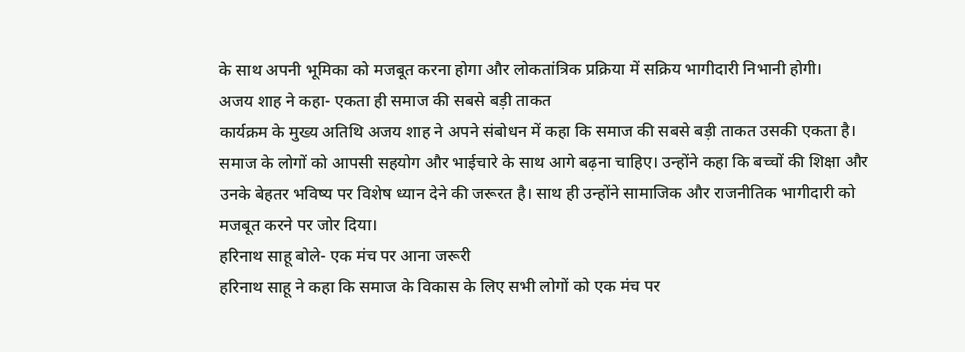के साथ अपनी भूमिका को मजबूत करना होगा और लोकतांत्रिक प्रक्रिया में सक्रिय भागीदारी निभानी होगी।
अजय शाह ने कहा- एकता ही समाज की सबसे बड़ी ताकत
कार्यक्रम के मुख्य अतिथि अजय शाह ने अपने संबोधन में कहा कि समाज की सबसे बड़ी ताकत उसकी एकता है। समाज के लोगों को आपसी सहयोग और भाईचारे के साथ आगे बढ़ना चाहिए। उन्होंने कहा कि बच्चों की शिक्षा और उनके बेहतर भविष्य पर विशेष ध्यान देने की जरूरत है। साथ ही उन्होंने सामाजिक और राजनीतिक भागीदारी को मजबूत करने पर जोर दिया।
हरिनाथ साहू बोले- एक मंच पर आना जरूरी
हरिनाथ साहू ने कहा कि समाज के विकास के लिए सभी लोगों को एक मंच पर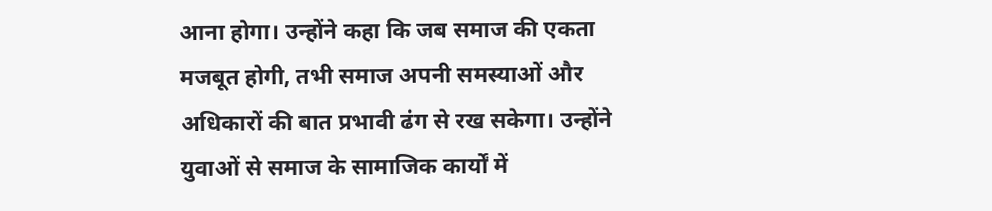आना होगा। उन्होंने कहा कि जब समाज की एकता मजबूत होगी, तभी समाज अपनी समस्याओं और अधिकारों की बात प्रभावी ढंग से रख सकेगा। उन्होंने युवाओं से समाज के सामाजिक कार्यों में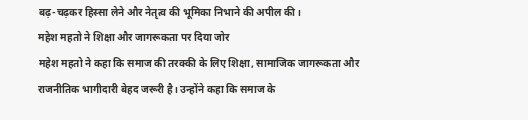बढ़-चढ़कर हिस्सा लेने और नेतृत्व की भूमिका निभाने की अपील की।
महेश महतो ने शिक्षा और जागरूकता पर दिया जोर
महेश महतो ने कहा कि समाज की तरक्की के लिए शिक्षा, सामाजिक जागरूकता और राजनीतिक भागीदारी बेहद जरूरी है। उन्होंने कहा कि समाज के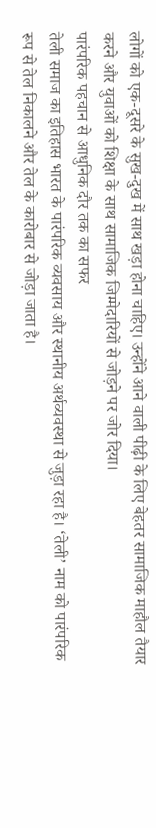लोगों को एक-दूसरे के सुख-दुख में साथ खड़ा होना चाहिए। उन्होंने आने वाली पीढ़ी के लिए बेहतर सामाजिक माहौल तैयार करने और युवाओं को शिक्षा के साथ सामाजिक जिम्मेदारियों से जोड़ने पर जोर दिया।
पारंपरिक पहचान से आधुनिक दौर तक का सफर
तेली समाज का इतिहास भारत के पारंपरिक व्यवसाय और स्थानीय अर्थव्यवस्था से जुड़ा रहा है। ‘तेली’ नाम को पारंपरिक रूप से तेल निकालने और तेल के कारोबार से जोड़ा जाता है।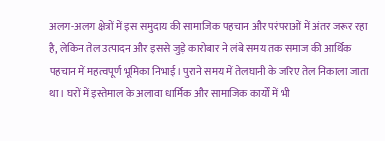अलग-अलग क्षेत्रों में इस समुदाय की सामाजिक पहचान और परंपराओं में अंतर जरूर रहा है, लेकिन तेल उत्पादन और इससे जुड़े कारोबार ने लंबे समय तक समाज की आर्थिक पहचान में महत्वपूर्ण भूमिका निभाई। पुराने समय में तेलघानी के जरिए तेल निकाला जाता था। घरों में इस्तेमाल के अलावा धार्मिक और सामाजिक कार्यों में भी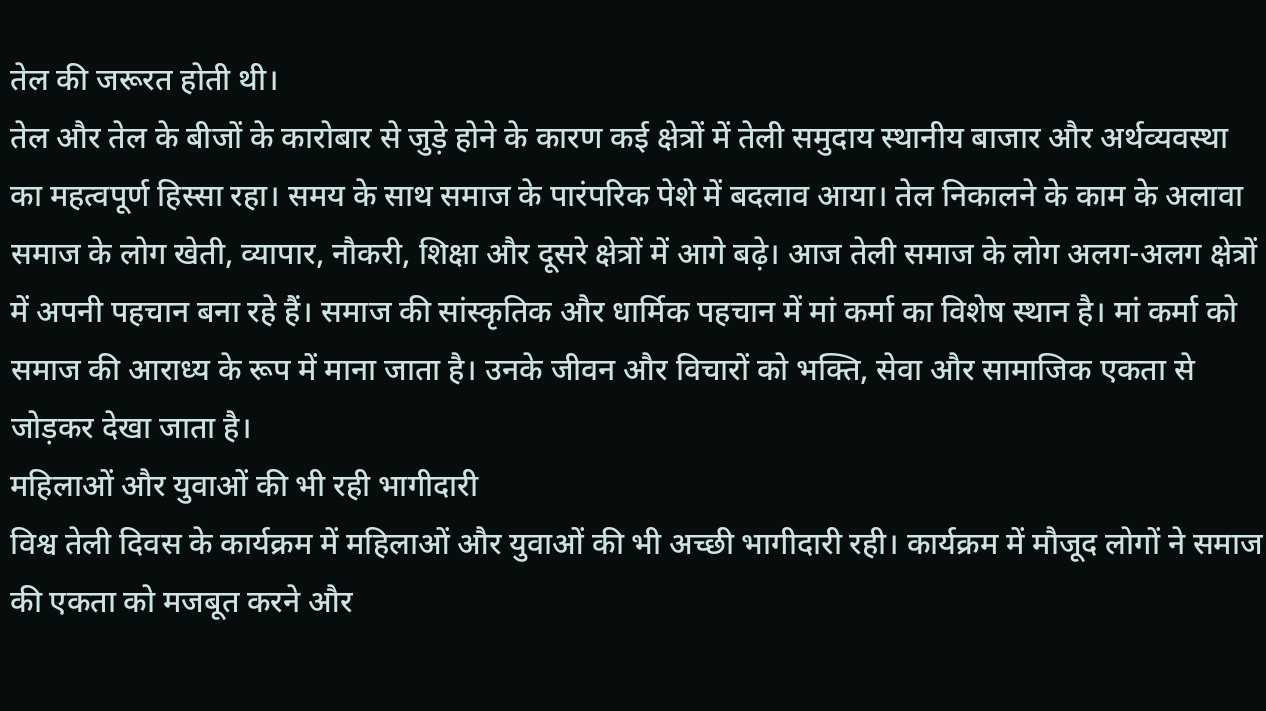तेल की जरूरत होती थी।
तेल और तेल के बीजों के कारोबार से जुड़े होने के कारण कई क्षेत्रों में तेली समुदाय स्थानीय बाजार और अर्थव्यवस्था का महत्वपूर्ण हिस्सा रहा। समय के साथ समाज के पारंपरिक पेशे में बदलाव आया। तेल निकालने के काम के अलावा समाज के लोग खेती, व्यापार, नौकरी, शिक्षा और दूसरे क्षेत्रों में आगे बढ़े। आज तेली समाज के लोग अलग-अलग क्षेत्रों में अपनी पहचान बना रहे हैं। समाज की सांस्कृतिक और धार्मिक पहचान में मां कर्मा का विशेष स्थान है। मां कर्मा को समाज की आराध्य के रूप में माना जाता है। उनके जीवन और विचारों को भक्ति, सेवा और सामाजिक एकता से जोड़कर देखा जाता है।
महिलाओं और युवाओं की भी रही भागीदारी
विश्व तेली दिवस के कार्यक्रम में महिलाओं और युवाओं की भी अच्छी भागीदारी रही। कार्यक्रम में मौजूद लोगों ने समाज की एकता को मजबूत करने और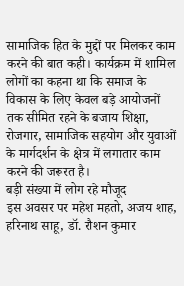सामाजिक हित के मुद्दों पर मिलकर काम करने की बात कही। कार्यक्रम में शामिल लोगों का कहना था कि समाज के विकास के लिए केवल बड़े आयोजनों तक सीमित रहने के बजाय शिक्षा, रोजगार, सामाजिक सहयोग और युवाओं के मार्गदर्शन के क्षेत्र में लगातार काम करने की जरूरत है।
बड़ी संख्या में लोग रहे मौजूद
इस अवसर पर महेश महतो, अजय शाह, हरिनाथ साहू, डॉ. रौशन कुमार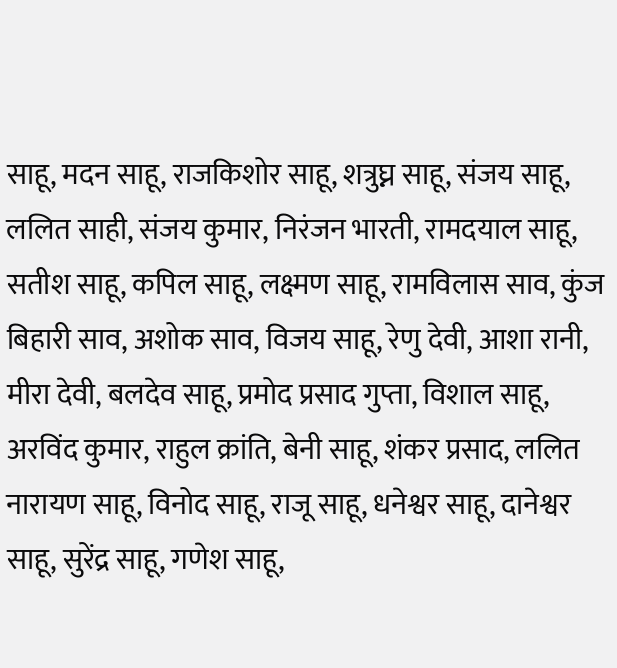साहू, मदन साहू, राजकिशोर साहू, शत्रुघ्न साहू, संजय साहू, ललित साही, संजय कुमार, निरंजन भारती, रामदयाल साहू, सतीश साहू, कपिल साहू, लक्ष्मण साहू, रामविलास साव, कुंज बिहारी साव, अशोक साव, विजय साहू, रेणु देवी, आशा रानी, मीरा देवी, बलदेव साहू, प्रमोद प्रसाद गुप्ता, विशाल साहू, अरविंद कुमार, राहुल क्रांति, बेनी साहू, शंकर प्रसाद, ललित नारायण साहू, विनोद साहू, राजू साहू, धनेश्वर साहू, दानेश्वर साहू, सुरेंद्र साहू, गणेश साहू,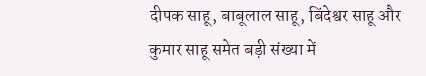दीपक साहू, बाबूलाल साहू, बिंदेश्वर साहू और कुमार साहू समेत बड़ी संख्या में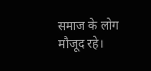समाज के लोग मौजूद रहे।